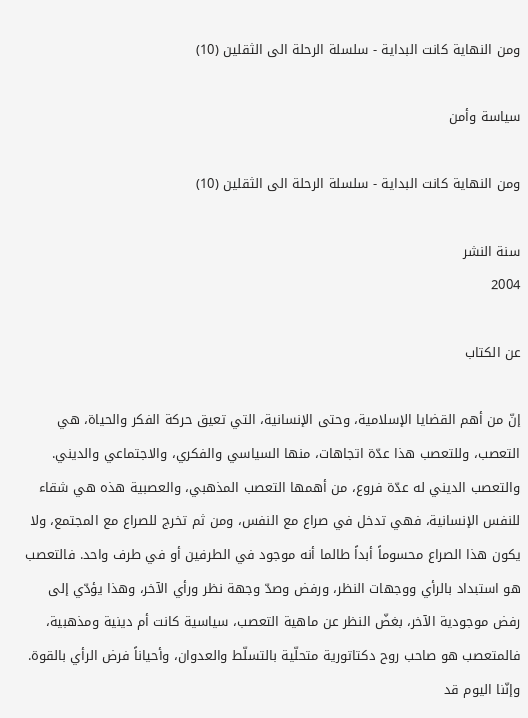ومن النهاية كانت البداية - سلسلة الرحلة الى الثقلين (10)

سياسة وأمن

ومن النهاية كانت البداية - سلسلة الرحلة الى الثقلين (10)

سنة النشر
2004

عن الكتاب

إنّ من أهم القضايا الإسلامية، وحتى الإنسانية، التي تعيق حركة الفكر والحياة، هي التعصب، وللتعصب هذا عدّة اتجاهات، منها السياسي والفكري، والاجتماعي والديني. والتعصب الديني له عدّة فروع، من أهمها التعصب المذهبي، والعصبية هذه هي شقاء للنفس الإنسانية، فهي تدخل في صراع مع النفس، ومن ثم تخرج للصراع مع المجتمع، ولا يكون هذا الصراع محسوماً أبداً طالما أنه موجود في الطرفين أو في طرف واحد. فالتعصب هو استبداد بالرأي ووجهات النظر، ورفض وصدّ وجهة نظر ورأي الآخر، وهذا يؤدّي إلى رفض موجودية الآخر، بغضّ النظر عن ماهية التعصب، سياسية كانت أم دينية ومذهبية، فالمتعصب هو صاحب روح دكتاتورية متحلّية بالتسلّط والعدوان، وأحياناً فرض الرأي بالقوة. وإنّنا اليوم قد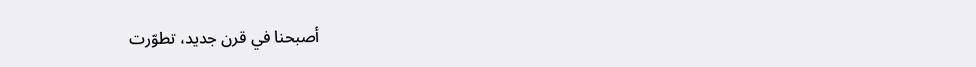أصبحنا في قرن جديد، تطوّرت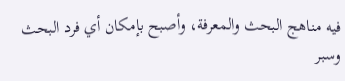فيه مناهج البحث والمعرفة، وأصبح بإمكان أي فرد البحث وسبر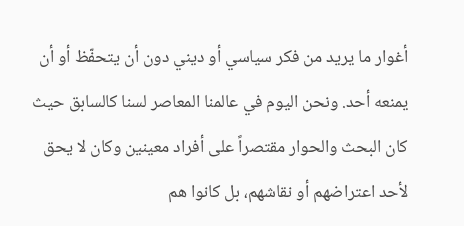أغوار ما يريد من فكر سياسي أو ديني دون أن يتحفّظ أو أن يمنعه أحد. ونحن اليوم في عالمنا المعاصر لسنا كالسابق حيث كان البحث والحوار مقتصراً على أفراد معينين وكان لا يحق لأحد اعتراضهم أو نقاشهم، بل كانوا هم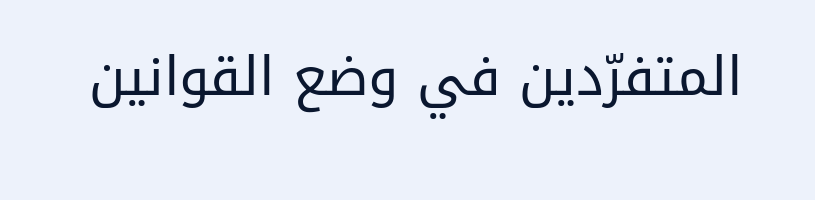المتفرّدين في وضع القوانين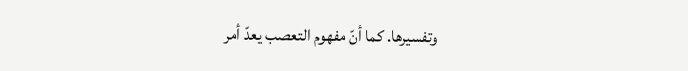وتفسيرها. كما أنّ مفهوم التعصب يعدّ أمر